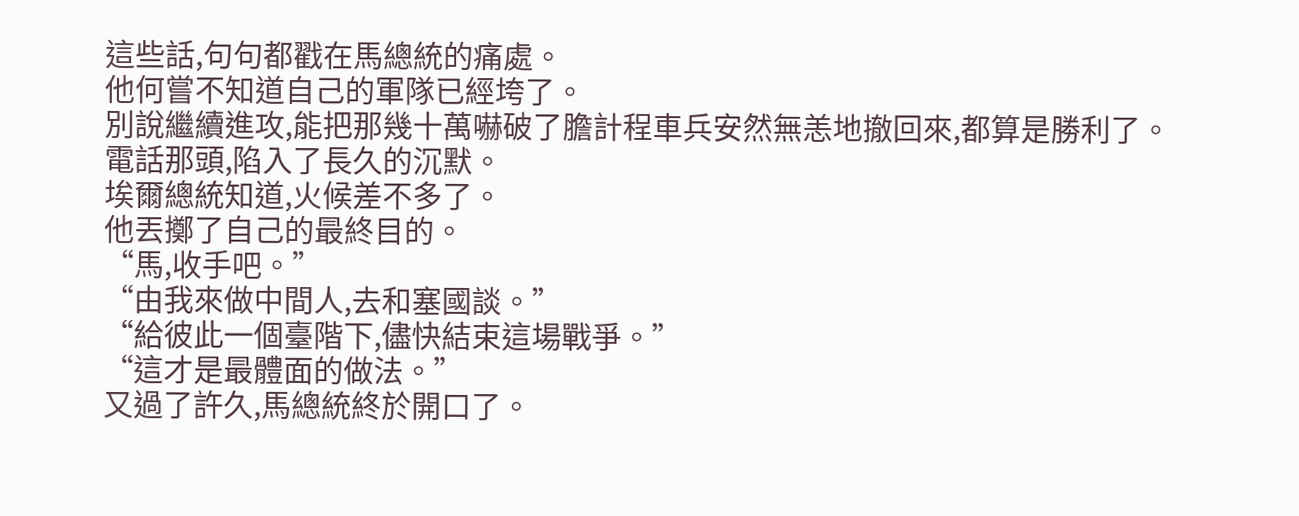這些話,句句都戳在馬總統的痛處。
他何嘗不知道自己的軍隊已經垮了。
別說繼續進攻,能把那幾十萬嚇破了膽計程車兵安然無恙地撤回來,都算是勝利了。
電話那頭,陷入了長久的沉默。
埃爾總統知道,火候差不多了。
他丟擲了自己的最終目的。
“馬,收手吧。”
“由我來做中間人,去和塞國談。”
“給彼此一個臺階下,儘快結束這場戰爭。”
“這才是最體面的做法。”
又過了許久,馬總統終於開口了。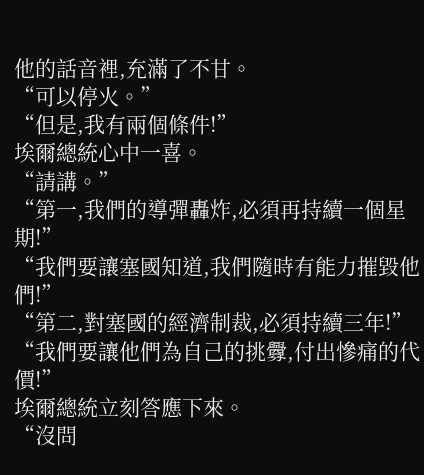他的話音裡,充滿了不甘。
“可以停火。”
“但是,我有兩個條件!”
埃爾總統心中一喜。
“請講。”
“第一,我們的導彈轟炸,必須再持續一個星期!”
“我們要讓塞國知道,我們隨時有能力摧毀他們!”
“第二,對塞國的經濟制裁,必須持續三年!”
“我們要讓他們為自己的挑釁,付出慘痛的代價!”
埃爾總統立刻答應下來。
“沒問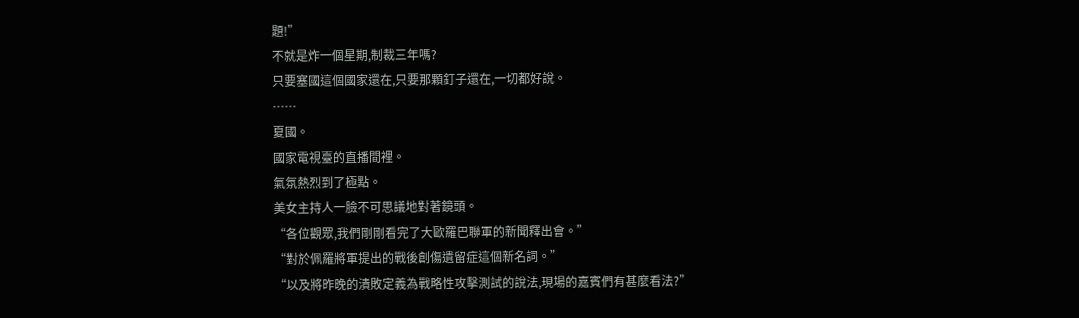題!”
不就是炸一個星期,制裁三年嗎?
只要塞國這個國家還在,只要那顆釘子還在,一切都好說。
……
夏國。
國家電視臺的直播間裡。
氣氛熱烈到了極點。
美女主持人一臉不可思議地對著鏡頭。
“各位觀眾,我們剛剛看完了大歐羅巴聯軍的新聞釋出會。”
“對於佩羅將軍提出的戰後創傷遺留症這個新名詞。”
“以及將昨晚的潰敗定義為戰略性攻擊測試的說法,現場的嘉賓們有甚麼看法?”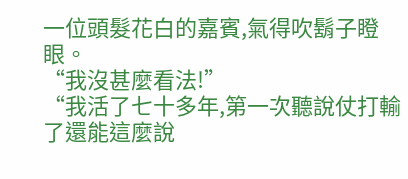一位頭髮花白的嘉賓,氣得吹鬍子瞪眼。
“我沒甚麼看法!”
“我活了七十多年,第一次聽說仗打輸了還能這麼說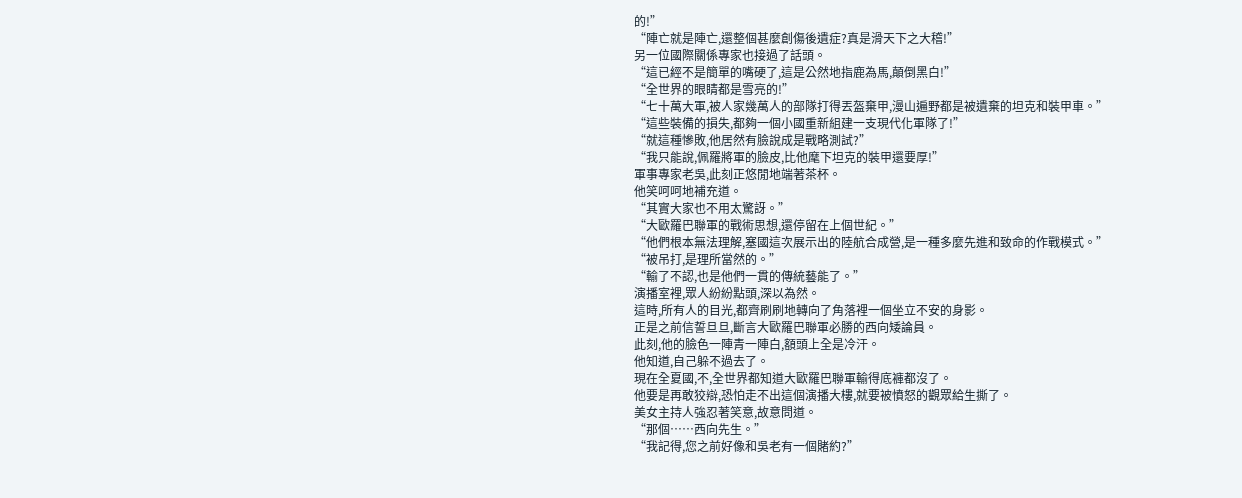的!”
“陣亡就是陣亡,還整個甚麼創傷後遺症?真是滑天下之大稽!”
另一位國際關係專家也接過了話頭。
“這已經不是簡單的嘴硬了,這是公然地指鹿為馬,顛倒黑白!”
“全世界的眼睛都是雪亮的!”
“七十萬大軍,被人家幾萬人的部隊打得丟盔棄甲,漫山遍野都是被遺棄的坦克和裝甲車。”
“這些裝備的損失,都夠一個小國重新組建一支現代化軍隊了!”
“就這種慘敗,他居然有臉說成是戰略測試?”
“我只能說,佩羅將軍的臉皮,比他麾下坦克的裝甲還要厚!”
軍事專家老吳,此刻正悠閒地端著茶杯。
他笑呵呵地補充道。
“其實大家也不用太驚訝。”
“大歐羅巴聯軍的戰術思想,還停留在上個世紀。”
“他們根本無法理解,塞國這次展示出的陸航合成營,是一種多麼先進和致命的作戰模式。”
“被吊打,是理所當然的。”
“輸了不認,也是他們一貫的傳統藝能了。”
演播室裡,眾人紛紛點頭,深以為然。
這時,所有人的目光,都齊刷刷地轉向了角落裡一個坐立不安的身影。
正是之前信誓旦旦,斷言大歐羅巴聯軍必勝的西向矮論員。
此刻,他的臉色一陣青一陣白,額頭上全是冷汗。
他知道,自己躲不過去了。
現在全夏國,不,全世界都知道大歐羅巴聯軍輸得底褲都沒了。
他要是再敢狡辯,恐怕走不出這個演播大樓,就要被憤怒的觀眾給生撕了。
美女主持人強忍著笑意,故意問道。
“那個……西向先生。”
“我記得,您之前好像和吳老有一個賭約?”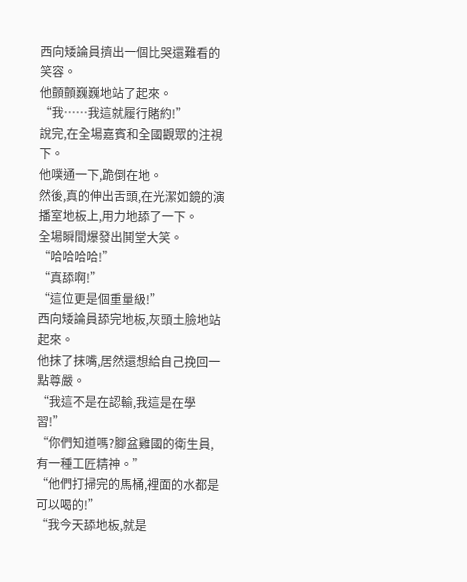西向矮論員擠出一個比哭還難看的笑容。
他顫顫巍巍地站了起來。
“我……我這就履行賭約!”
說完,在全場嘉賓和全國觀眾的注視下。
他噗通一下,跪倒在地。
然後,真的伸出舌頭,在光潔如鏡的演播室地板上,用力地舔了一下。
全場瞬間爆發出鬨堂大笑。
“哈哈哈哈!”
“真舔啊!”
“這位更是個重量級!”
西向矮論員舔完地板,灰頭土臉地站起來。
他抹了抹嘴,居然還想給自己挽回一點尊嚴。
“我這不是在認輸,我這是在學習!”
“你們知道嗎?腳盆雞國的衛生員,有一種工匠精神。”
“他們打掃完的馬桶,裡面的水都是可以喝的!”
“我今天舔地板,就是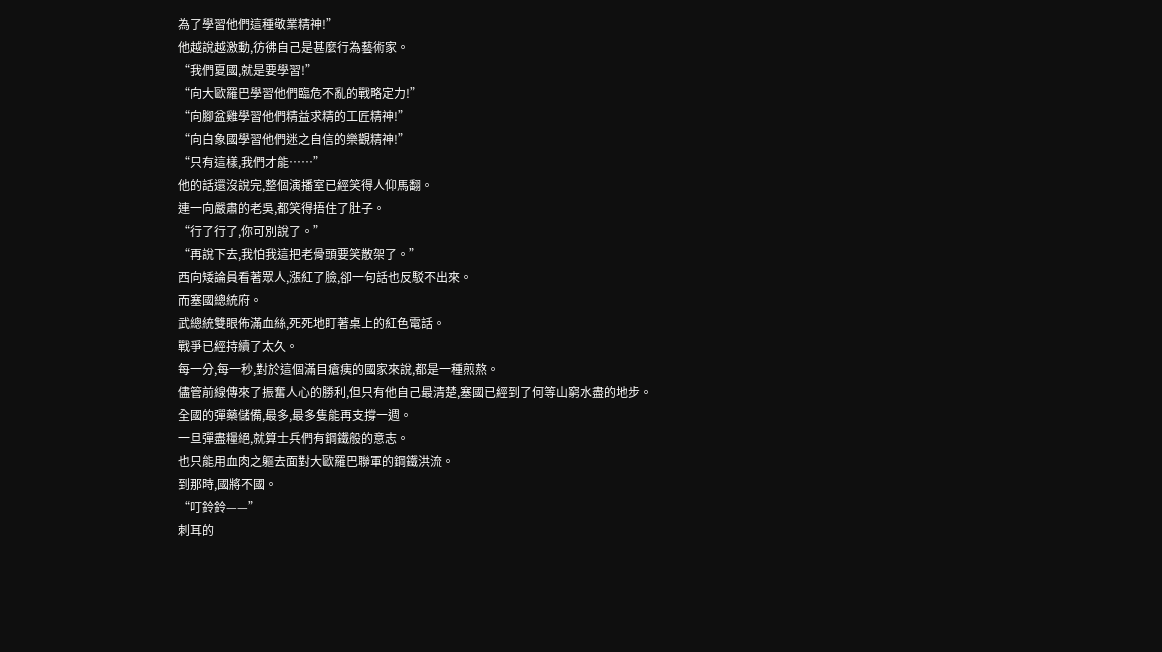為了學習他們這種敬業精神!”
他越說越激動,彷彿自己是甚麼行為藝術家。
“我們夏國,就是要學習!”
“向大歐羅巴學習他們臨危不亂的戰略定力!”
“向腳盆雞學習他們精益求精的工匠精神!”
“向白象國學習他們迷之自信的樂觀精神!”
“只有這樣,我們才能……”
他的話還沒說完,整個演播室已經笑得人仰馬翻。
連一向嚴肅的老吳,都笑得捂住了肚子。
“行了行了,你可別說了。”
“再說下去,我怕我這把老骨頭要笑散架了。”
西向矮論員看著眾人,漲紅了臉,卻一句話也反駁不出來。
而塞國總統府。
武總統雙眼佈滿血絲,死死地盯著桌上的紅色電話。
戰爭已經持續了太久。
每一分,每一秒,對於這個滿目瘡痍的國家來說,都是一種煎熬。
儘管前線傳來了振奮人心的勝利,但只有他自己最清楚,塞國已經到了何等山窮水盡的地步。
全國的彈藥儲備,最多,最多隻能再支撐一週。
一旦彈盡糧絕,就算士兵們有鋼鐵般的意志。
也只能用血肉之軀去面對大歐羅巴聯軍的鋼鐵洪流。
到那時,國將不國。
“叮鈴鈴——”
刺耳的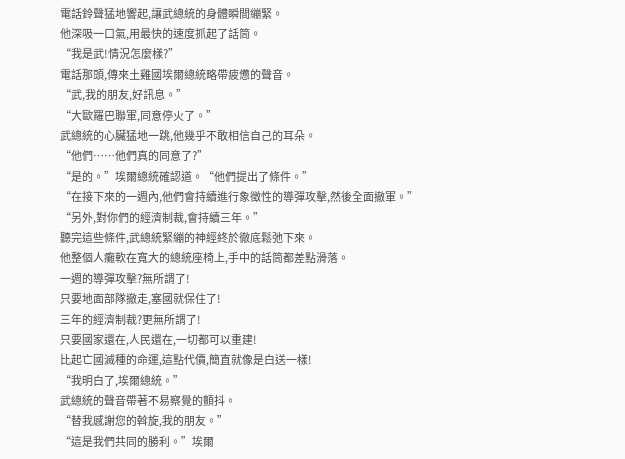電話鈴聲猛地響起,讓武總統的身體瞬間繃緊。
他深吸一口氣,用最快的速度抓起了話筒。
“我是武!情況怎麼樣?”
電話那頭,傳來土雞國埃爾總統略帶疲憊的聲音。
“武,我的朋友,好訊息。”
“大歐羅巴聯軍,同意停火了。”
武總統的心臟猛地一跳,他幾乎不敢相信自己的耳朵。
“他們……他們真的同意了?”
“是的。”埃爾總統確認道。“他們提出了條件。”
“在接下來的一週內,他們會持續進行象徵性的導彈攻擊,然後全面撤軍。”
“另外,對你們的經濟制裁,會持續三年。”
聽完這些條件,武總統緊繃的神經終於徹底鬆弛下來。
他整個人癱軟在寬大的總統座椅上,手中的話筒都差點滑落。
一週的導彈攻擊?無所謂了!
只要地面部隊撤走,塞國就保住了!
三年的經濟制裁?更無所謂了!
只要國家還在,人民還在,一切都可以重建!
比起亡國滅種的命運,這點代價,簡直就像是白送一樣!
“我明白了,埃爾總統。”
武總統的聲音帶著不易察覺的顫抖。
“替我感謝您的斡旋,我的朋友。”
“這是我們共同的勝利。”埃爾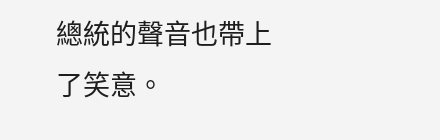總統的聲音也帶上了笑意。